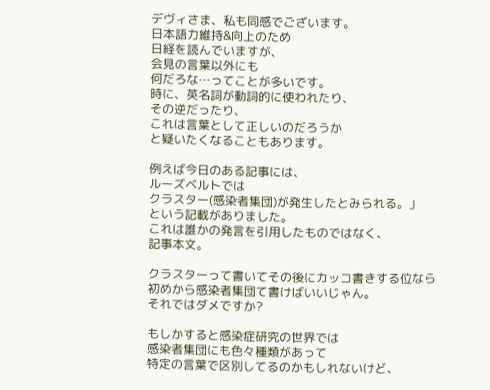デヴィさま、私も同感でございます。
日本語力維持&向上のため
日経を読んでいますが、
会見の言葉以外にも
何だろな…ってことが多いです。
時に、英名詞が動詞的に使われたり、
その逆だったり、
これは言葉として正しいのだろうか
と疑いたくなることもあります。

例えば今日のある記事には、
ルーズベルトでは
クラスター(感染者集団)が発生したとみられる。」
という記載がありました。
これは誰かの発言を引用したものではなく、
記事本文。

クラスターって書いてその後にカッコ書きする位なら
初めから感染者集団て書けばいいじゃん。
それではダメですか?

もしかすると感染症研究の世界では
感染者集団にも色々種類があって
特定の言葉で区別してるのかもしれないけど、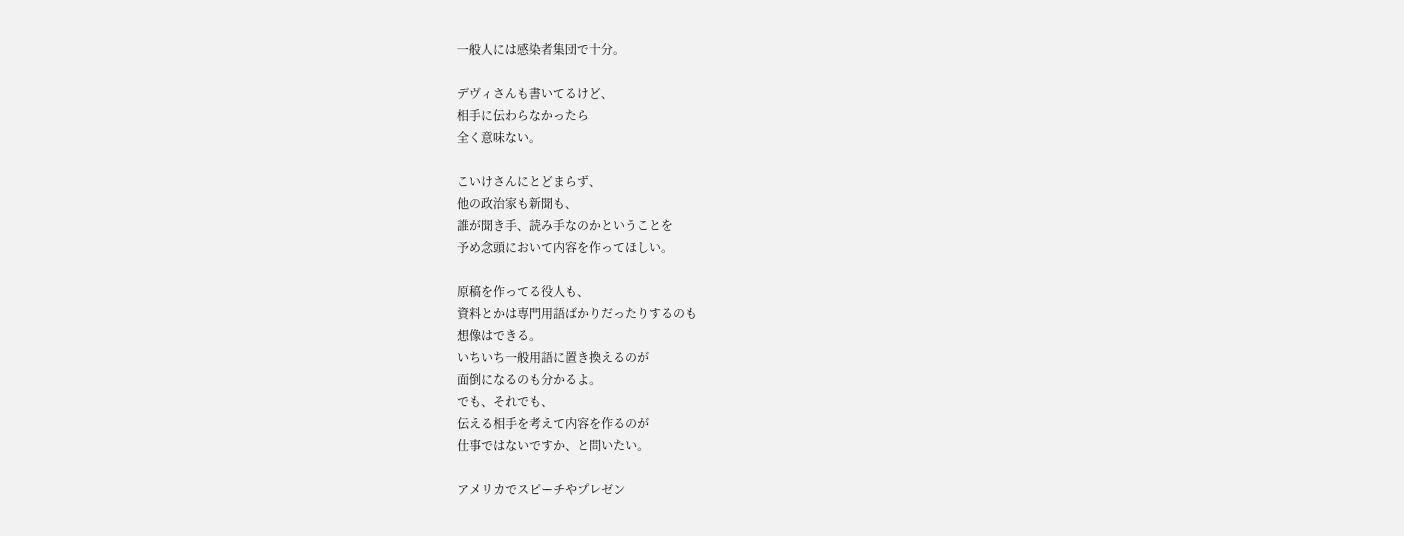一般人には感染者集団で十分。

デヴィさんも書いてるけど、
相手に伝わらなかったら
全く意味ない。

こいけさんにとどまらず、
他の政治家も新聞も、
誰が聞き手、読み手なのかということを
予め念頭において内容を作ってほしい。

原稿を作ってる役人も、
資料とかは専門用語ばかりだったりするのも
想像はできる。
いちいち一般用語に置き換えるのが
面倒になるのも分かるよ。
でも、それでも、
伝える相手を考えて内容を作るのが
仕事ではないですか、と問いたい。

アメリカでスピーチやプレゼン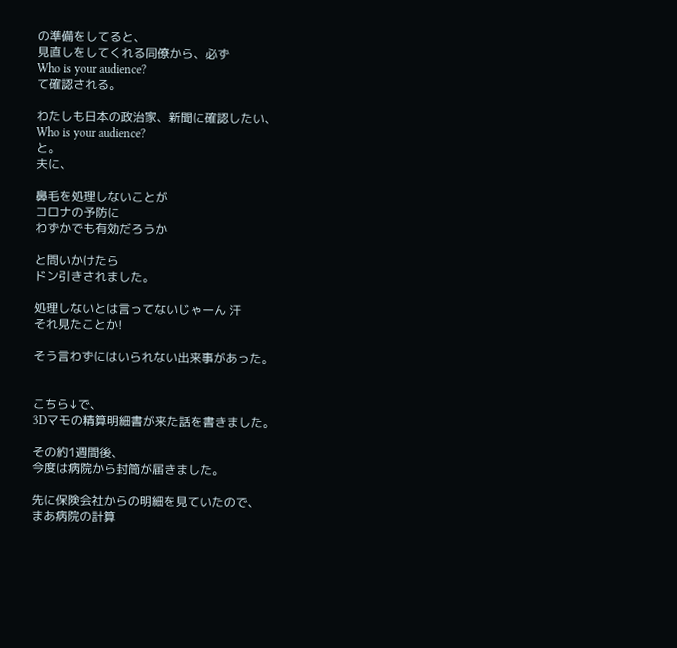の準備をしてると、
見直しをしてくれる同僚から、必ず
Who is your audience?
て確認される。

わたしも日本の政治家、新聞に確認したい、
Who is your audience?
と。
夫に、

鼻毛を処理しないことが
コロナの予防に
わずかでも有効だろうか

と問いかけたら
ドン引きされました。

処理しないとは言ってないじゃーん 汗
それ見たことか!

そう言わずにはいられない出来事があった。


こちら↓で、
3Dマモの精算明細書が来た話を書きました。

その約1週間後、
今度は病院から封筒が届きました。

先に保険会社からの明細を見ていたので、
まあ病院の計算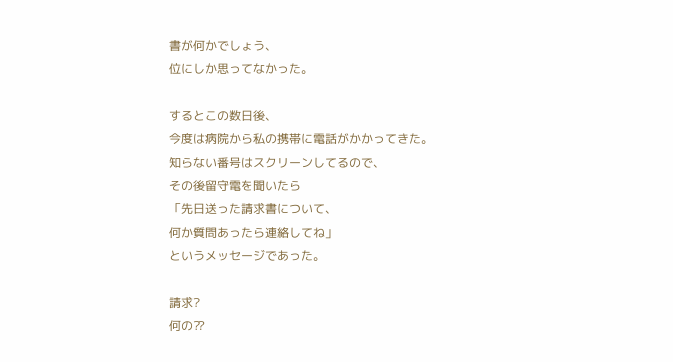書が何かでしょう、
位にしか思ってなかった。

するとこの数日後、
今度は病院から私の携帯に電話がかかってきた。
知らない番号はスクリーンしてるので、
その後留守電を聞いたら
「先日送った請求書について、
何か質問あったら連絡してね」
というメッセージであった。

請求?
何の⁇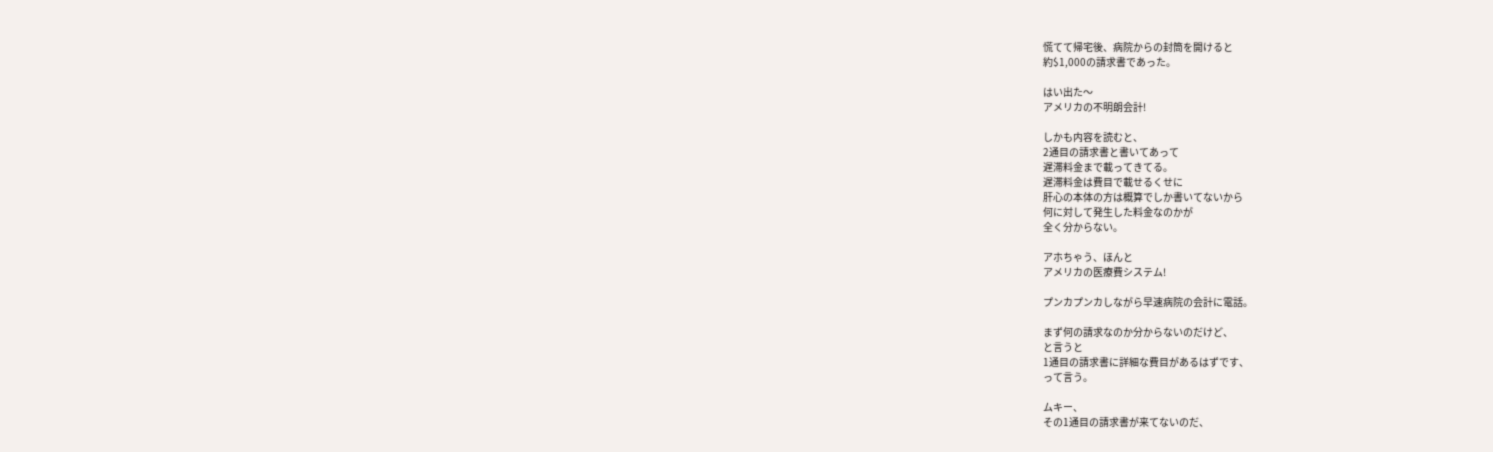慌てて帰宅後、病院からの封筒を開けると
約$1,000の請求書であった。

はい出た〜
アメリカの不明朗会計!

しかも内容を読むと、
2通目の請求書と書いてあって
遅滞料金まで載ってきてる。
遅滞料金は費目で載せるくせに
肝心の本体の方は概算でしか書いてないから
何に対して発生した料金なのかが
全く分からない。

アホちゃう、ほんと
アメリカの医療費システム!

プンカプンカしながら早速病院の会計に電話。

まず何の請求なのか分からないのだけど、
と言うと
1通目の請求書に詳細な費目があるはずです、
って言う。

ムキー、
その1通目の請求書が来てないのだ、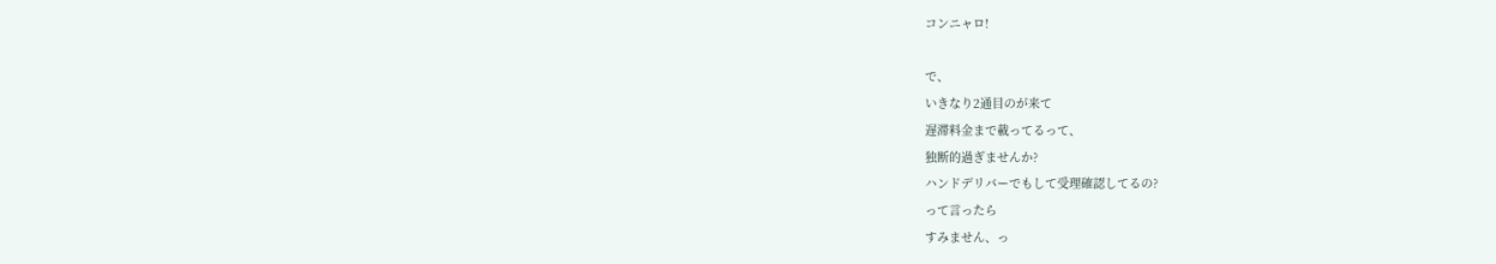コンニャロ!

で、
いきなり2通目のが来て
遅滞料金まで載ってるって、
独断的過ぎませんか?
ハンドデリバーでもして受理確認してるの?
って言ったら
すみません、っ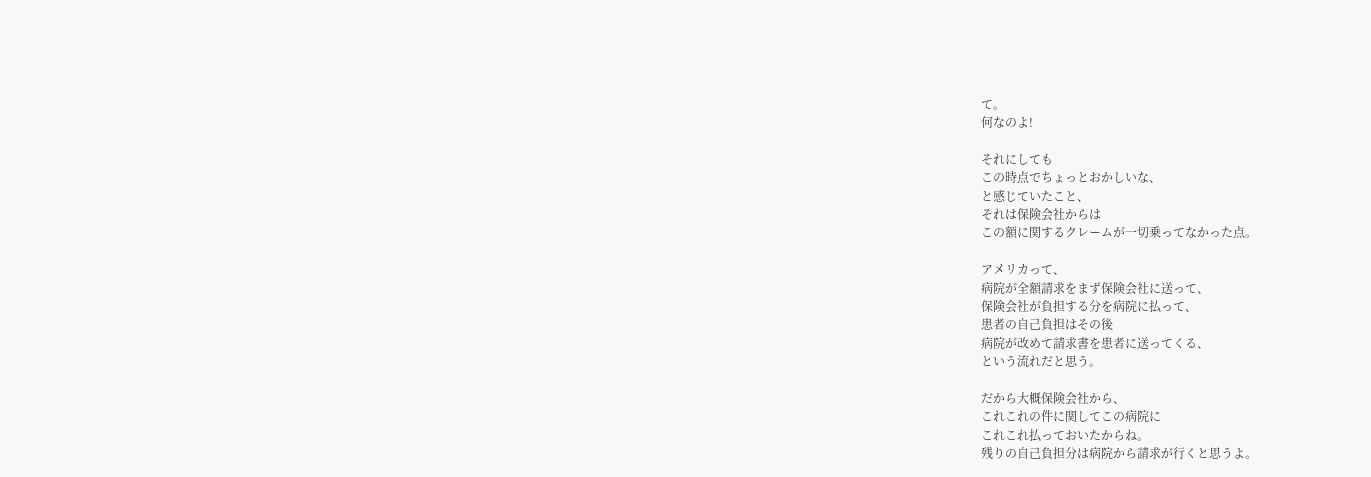て。
何なのよ!

それにしても
この時点でちょっとおかしいな、
と感じていたこと、
それは保険会社からは
この額に関するクレームが一切乗ってなかった点。

アメリカって、
病院が全額請求をまず保険会社に送って、
保険会社が負担する分を病院に払って、
患者の自己負担はその後
病院が改めて請求書を患者に送ってくる、
という流れだと思う。

だから大概保険会社から、
これこれの件に関してこの病院に
これこれ払っておいたからね。
残りの自己負担分は病院から請求が行くと思うよ。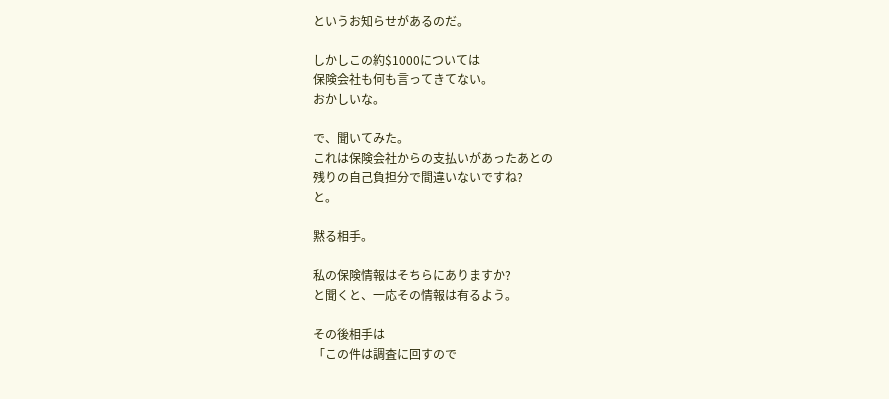というお知らせがあるのだ。

しかしこの約$1000については
保険会社も何も言ってきてない。
おかしいな。

で、聞いてみた。
これは保険会社からの支払いがあったあとの
残りの自己負担分で間違いないですね?
と。

黙る相手。

私の保険情報はそちらにありますか?
と聞くと、一応その情報は有るよう。

その後相手は
「この件は調査に回すので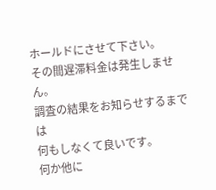ホールドにさせて下さい。
その間遅滞料金は発生しません。
調査の結果をお知らせするまでは
何もしなくて良いです。
何か他に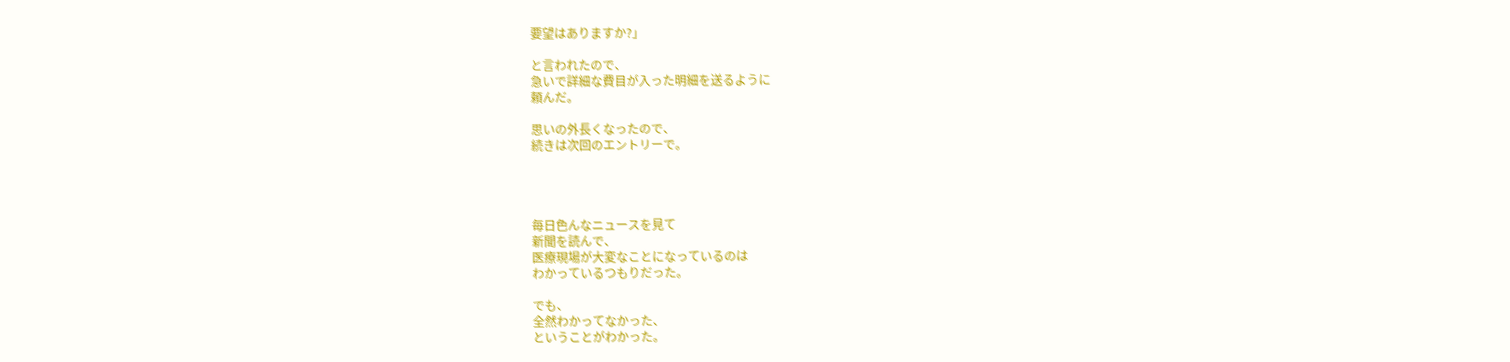要望はありますか?」

と言われたので、
急いで詳細な費目が入った明細を送るように
頼んだ。

思いの外長くなったので、
続きは次回のエントリーで。




毎日色んなニュースを見て
新聞を読んで、
医療現場が大変なことになっているのは
わかっているつもりだった。

でも、
全然わかってなかった、
ということがわかった。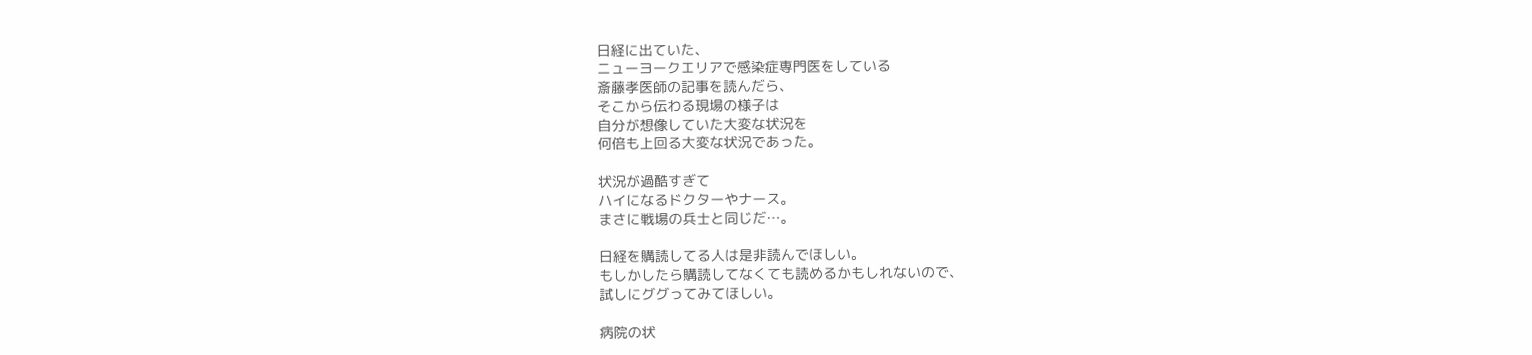日経に出ていた、
ニューヨークエリアで感染症専門医をしている
斎藤孝医師の記事を読んだら、
そこから伝わる現場の様子は
自分が想像していた大変な状況を
何倍も上回る大変な状況であった。

状況が過酷すぎて
ハイになるドクターやナース。
まさに戦場の兵士と同じだ…。

日経を購読してる人は是非読んでほしい。
もしかしたら購読してなくても読めるかもしれないので、
試しにググってみてほしい。

病院の状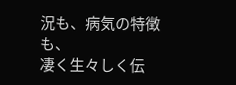況も、病気の特徴も、
凄く生々しく伝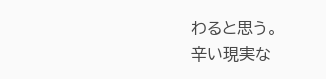わると思う。
辛い現実な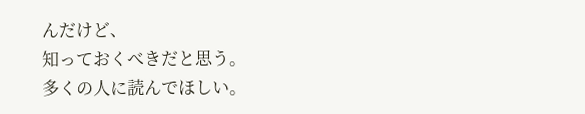んだけど、
知っておくべきだと思う。
多くの人に読んでほしい。